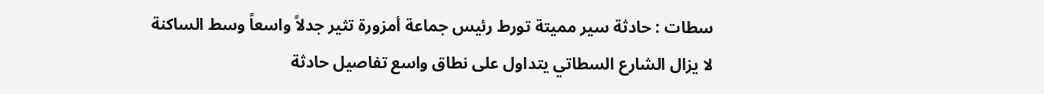سطات : حادثة سير مميتة تورط رئيس جماعة أمزورة تثير جدلاً واسعاً وسط الساكنة
لا يزال الشارع السطاتي يتداول على نطاق واسع تفاصيل حادثة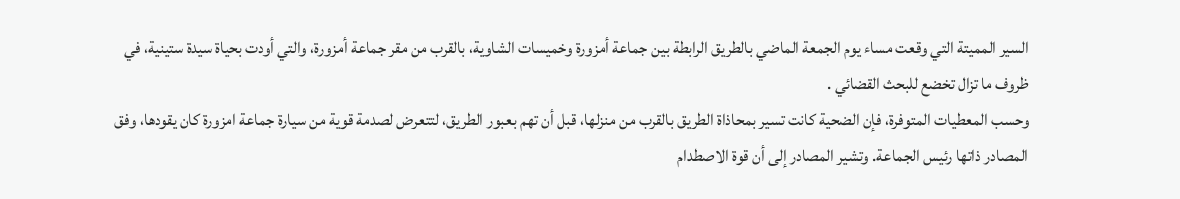السير المميتة التي وقعت مساء يوم الجمعة الماضي بالطريق الرابطة بين جماعة أمزورة وخميسات الشاوية، بالقرب من مقر جماعة أمزورة، والتي أودت بحياة سيدة ستينية، في ظروف ما تزال تخضع للبحث القضائي .
وحسب المعطيات المتوفرة، فإن الضحية كانت تسير بمحاذاة الطريق بالقرب من منزلها، قبل أن تهم بعبور الطريق، لتتعرض لصدمة قوية من سيارة جماعة امزورة كان يقودها، وفق المصادر ذاتها رئيس الجماعة. وتشير المصادر إلى أن قوة الاصطدام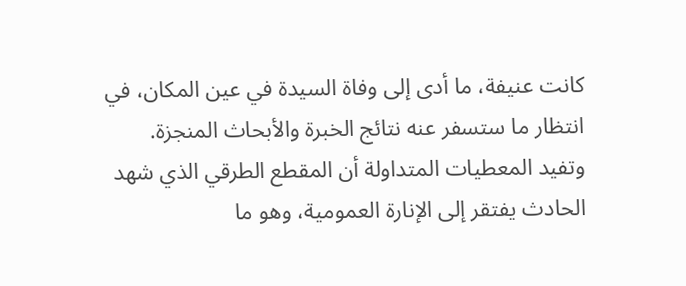كانت عنيفة، ما أدى إلى وفاة السيدة في عين المكان، في انتظار ما ستسفر عنه نتائج الخبرة والأبحاث المنجزة.
وتفيد المعطيات المتداولة أن المقطع الطرقي الذي شهد الحادث يفتقر إلى الإنارة العمومية، وهو ما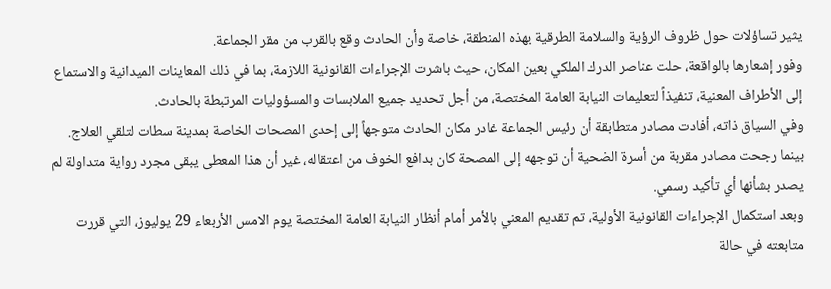يثير تساؤلات حول ظروف الرؤية والسلامة الطرقية بهذه المنطقة، خاصة وأن الحادث وقع بالقرب من مقر الجماعة.
وفور إشعارها بالواقعة، حلت عناصر الدرك الملكي بعين المكان، حيث باشرت الإجراءات القانونية اللازمة، بما في ذلك المعاينات الميدانية والاستماع إلى الأطراف المعنية، تنفيذاً لتعليمات النيابة العامة المختصة، من أجل تحديد جميع الملابسات والمسؤوليات المرتبطة بالحادث.
وفي السياق ذاته، أفادت مصادر متطابقة أن رئيس الجماعة غادر مكان الحادث متوجهاً إلى إحدى المصحات الخاصة بمدينة سطات لتلقي العلاج. بينما رجحت مصادر مقربة من أسرة الضحية أن توجهه إلى المصحة كان بدافع الخوف من اعتقاله، غير أن هذا المعطى يبقى مجرد رواية متداولة لم يصدر بشأنها أي تأكيد رسمي.
وبعد استكمال الإجراءات القانونية الأولية، تم تقديم المعني بالأمر أمام أنظار النيابة العامة المختصة يوم الامس الأربعاء 29 يوليوز، التي قررت متابعته في حالة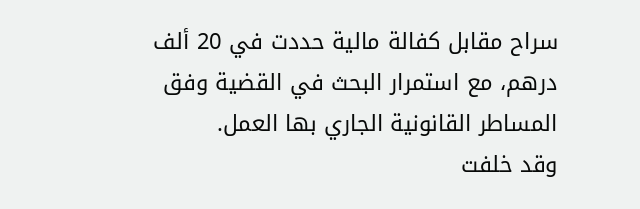سراح مقابل كفالة مالية حددت في 20 ألف درهم، مع استمرار البحث في القضية وفق المساطر القانونية الجاري بها العمل.
وقد خلفت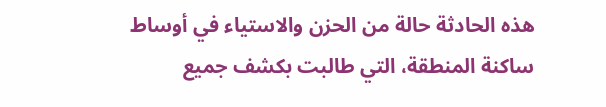هذه الحادثة حالة من الحزن والاستياء في أوساط ساكنة المنطقة، التي طالبت بكشف جميع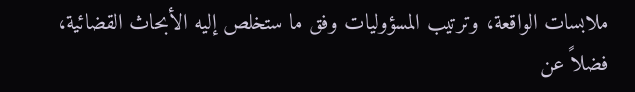ملابسات الواقعة، وترتيب المسؤوليات وفق ما ستخلص إليه الأبحاث القضائية، فضلاً عن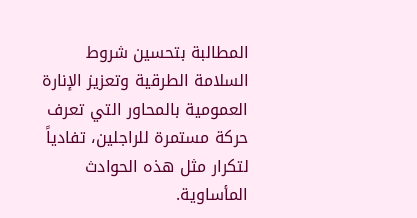المطالبة بتحسين شروط السلامة الطرقية وتعزيز الإنارة العمومية بالمحاور التي تعرف حركة مستمرة للراجلين، تفادياً لتكرار مثل هذه الحوادث المأساوية.